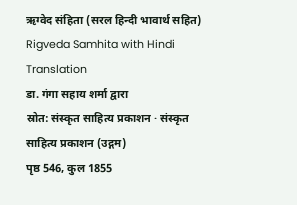ऋग्वेद संहिता (सरल हिन्दी भावार्थ सहित)
Rigveda Samhita with Hindi Translation
डा. गंगा सहाय शर्मा द्वारा
स्रोत: संस्कृत साहित्य प्रकाशन · संस्कृत साहित्य प्रकाशन (उद्गम)
पृष्ठ 546, कुल 1855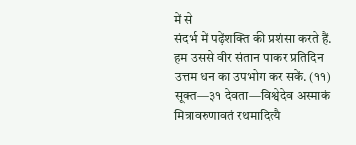में से
संदर्भ में पढ़ेंशक्ति की प्रशंसा करते हैं. हम उससे वीर संतान पाकर प्रतिदिन उत्तम धन का उपभोग कर सकें. (११) सूक्त—३१ देवता—विश्वेदेव अस्माकं मित्रावरुणावतं रथमादित्यै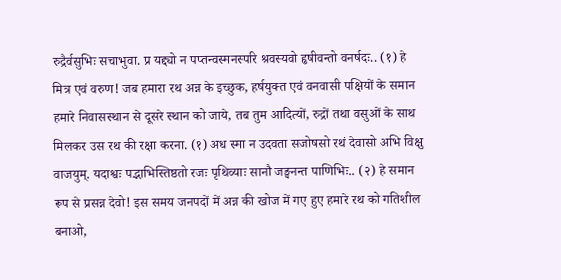रुद्रैर्वसुभिः सचाभुवा. प्र यद्द्यो न पप्तन्वस्मनस्परि श्रवस्यवो हृषीवन्तो वनर्षदः.. (१) हे मित्र एवं वरुण! जब हमारा रथ अन्न के इच्छुक, हर्षयुक्त एवं वनवासी पक्षियों के समान हमारे निवासस्थान से दूसरे स्थान को जाये, तब तुम आदित्यों, रुद्रों तथा वसुओं के साथ मिलकर उस रथ की रक्षा करना. (१) अध स्मा न उदवता सजोषसो रथं देवासो अभि विक्षु वाजयुम्. यदाश्वः पद्भाभिस्तिष्ठतो रजः पृथिव्याः सानौ जङ्घनन्त पाणिभिः.. (२) हे समान रूप से प्रसन्न देवो! इस समय जनपदों में अन्न की खोज में गए हुए हमारे रथ को गतिशील बनाओ,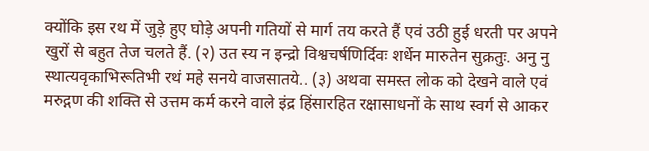क्योंकि इस रथ में जुड़े हुए घोड़े अपनी गतियों से मार्ग तय करते हैं एवं उठी हुई धरती पर अपने खुरों से बहुत तेज चलते हैं. (२) उत स्य न इन्द्रो विश्वचर्षणिर्दिवः शर्धेन मारुतेन सुक्रतुः. अनु नु स्थात्यवृकाभिरूतिभी रथं महे सनये वाजसातये.. (३) अथवा समस्त लोक को देखने वाले एवं मरुद्गण की शक्ति से उत्तम कर्म करने वाले इंद्र हिंसारहित रक्षासाधनों के साथ स्वर्ग से आकर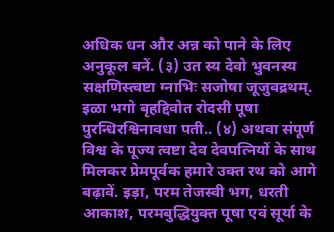अधिक धन और अन्न को पाने के लिए अनुकूल बनें. (३) उत स्य देवो भुवनस्य सक्षणिस्त्वष्टा ग्नाभिः सजोषा जूजुवद्रथम्. इळा भगो बृहद्दिवोत रोदसी पूषा पुरन्धिरश्विनावधा पती.. (४) अथवा संपूर्ण विश्व के पूज्य त्वष्टा देव देवपत्नियों के साथ मिलकर प्रेमपूर्वक हमारे उक्त रथ को आगे बढ़ावें. इड़ा, परम तेजस्वी भग, धरती आकाश, परमबुद्धियुक्त पूषा एवं सूर्या के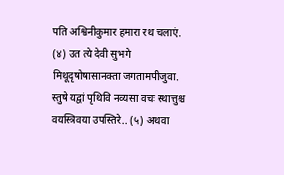पति अश्विनीकुमार हमारा रथ चलाएं. (४) उत त्ये देवी सुभगे मिथूदृषोषासानक्ता जगतामपीजुवा. स्तुषे यद्वां पृथिवि नव्यसा वचः स्थात्तुश्च वयस्त्रिवया उपस्तिरे.. (५) अथवा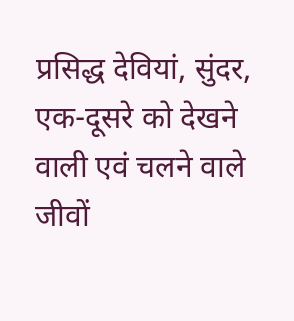प्रसिद्ध देवियां, सुंदर, एक-दूसरे को देखने वाली एवं चलने वाले जीवों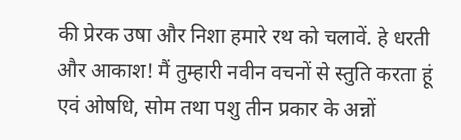की प्रेरक उषा और निशा हमारे रथ को चलावें. हे धरती और आकाश! मैं तुम्हारी नवीन वचनों से स्तुति करता हूं एवं ओषधि, सोम तथा पशु तीन प्रकार के अन्नों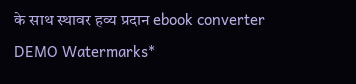के साथ स्थावर हव्य प्रदान ebook converter DEMO Watermarks*